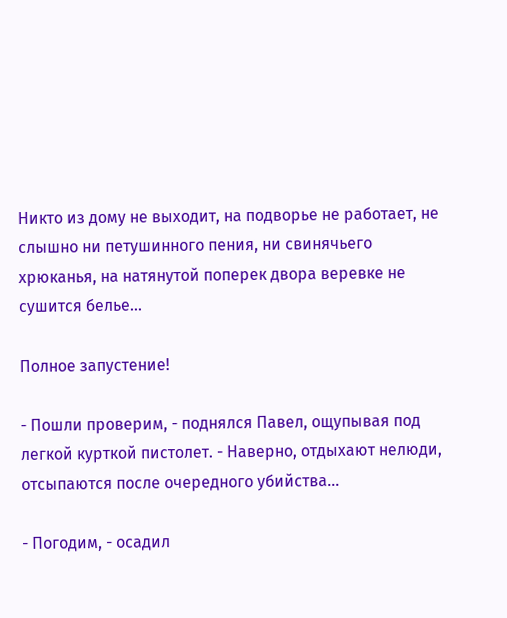Никто из дому не выходит, на подворье не работает, не слышно ни петушинного пения, ни свинячьего хрюканья, на натянутой поперек двора веревке не сушится белье...

Полное запустение!

- Пошли проверим, - поднялся Павел, ощупывая под легкой курткой пистолет. - Наверно, отдыхают нелюди, отсыпаются после очередного убийства...

- Погодим, - осадил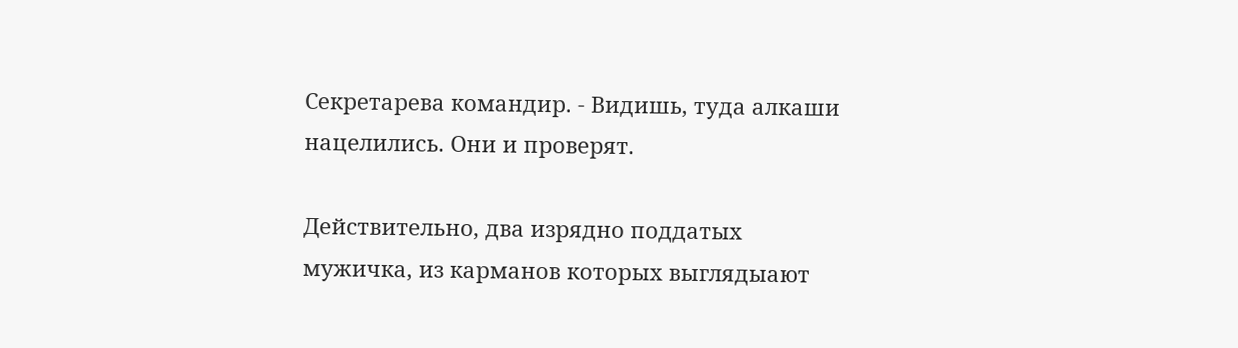Секретарева командир. - Видишь, туда алкаши нацелились. Они и проверят.

Действительно, два изрядно поддатых мужичка, из карманов которых выглядыают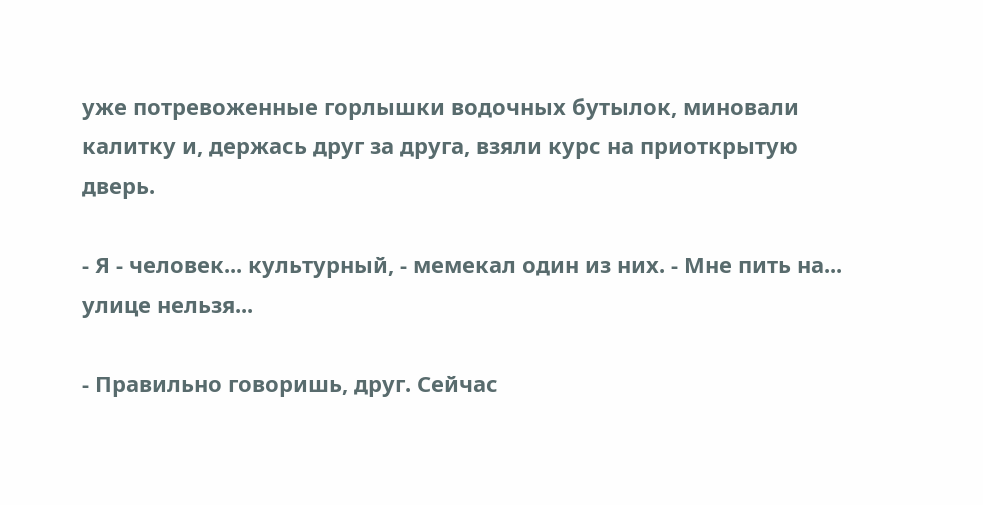уже потревоженные горлышки водочных бутылок, миновали калитку и, держась друг за друга, взяли курс на приоткрытую дверь.

- Я - человек... культурный, - мемекал один из них. - Мне пить на... улице нельзя...

- Правильно говоришь, друг. Сейчас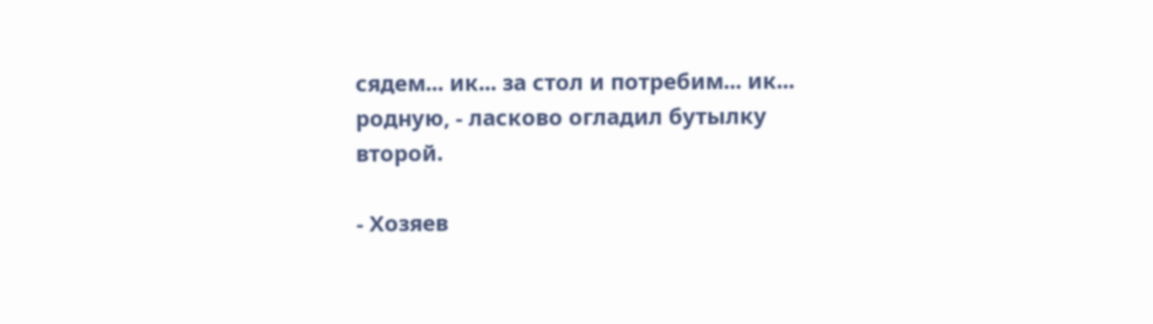сядем... ик... за стол и потребим... ик... родную, - ласково огладил бутылку второй.

- Хозяев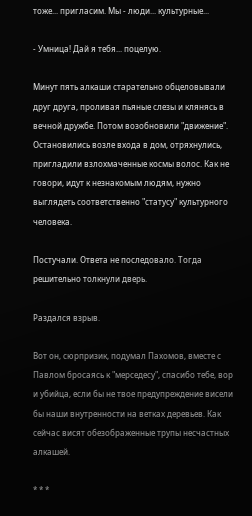тоже... пригласим. Мы - люди... культурные...

- Умница! Дай я тебя... поцелую.

Минут пять алкаши старательно обцеловывали друг друга, проливая пьяные слезы и клянясь в вечной дружбе. Потом возобновили "движение". Остановились возле входа в дом, отряхнулись, пригладили взлохмаченные космы волос. Как не говори, идут к незнакомым людям, нужно выглядеть соответственно "статусу" культурного человека.

Постучали. Ответа не последовало. Тогда решительно толкнули дверь.

Раздался взрыв.

Вот он, сюрпризик, подумал Пахомов, вместе с Павлом бросаясь к "мерседесу", спасибо тебе, вор и убийца, если бы не твое предупреждение висели бы наши внутренности на ветках деревьев. Как сейчас висят обезображенные трупы несчастных алкашей.

* * *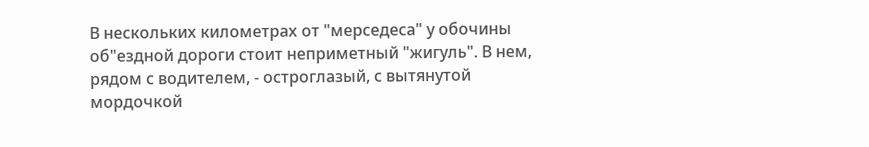В нескольких километрах от "мерседеса" у обочины об"ездной дороги стоит неприметный "жигуль". В нем, рядом с водителем, - остроглазый, с вытянутой мордочкой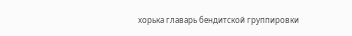хорька главарь бендитской группировки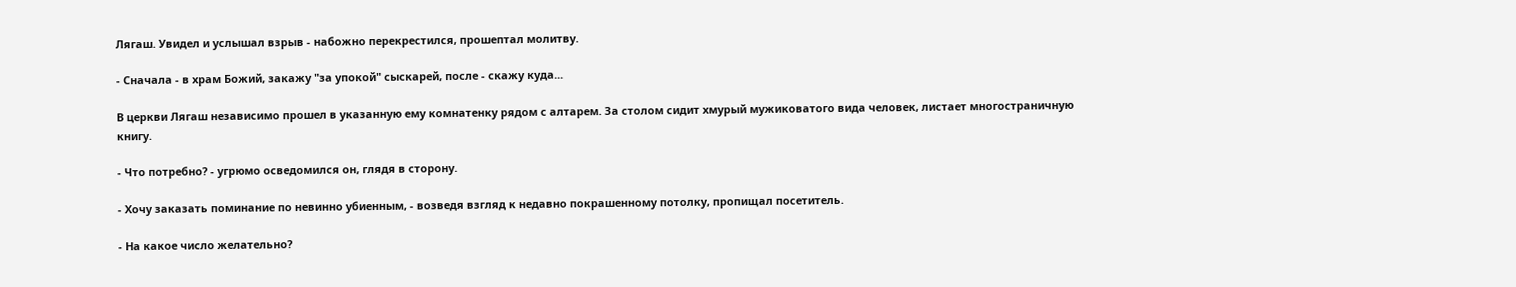Лягаш. Увидел и услышал взрыв - набожно перекрестился, прошептал молитву.

- Сначала - в храм Божий, закажу "за упокой" сыскарей, после - скажу куда...

В церкви Лягаш независимо прошел в указанную ему комнатенку рядом с алтарем. За столом сидит хмурый мужиковатого вида человек, листает многостраничную книгу.

- Что потребно? - угрюмо осведомился он, глядя в сторону.

- Хочу заказать поминание по невинно убиенным, - возведя взгляд к недавно покрашенному потолку, пропищал посетитель.

- На какое число желательно?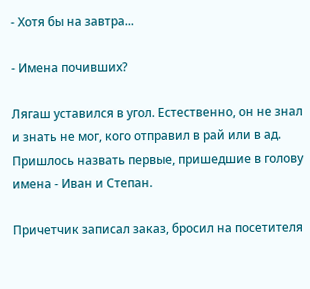- Хотя бы на завтра...

- Имена почивших?

Лягаш уставился в угол. Естественно, он не знал и знать не мог, кого отправил в рай или в ад. Пришлось назвать первые, пришедшие в голову имена - Иван и Степан.

Причетчик записал заказ, бросил на посетителя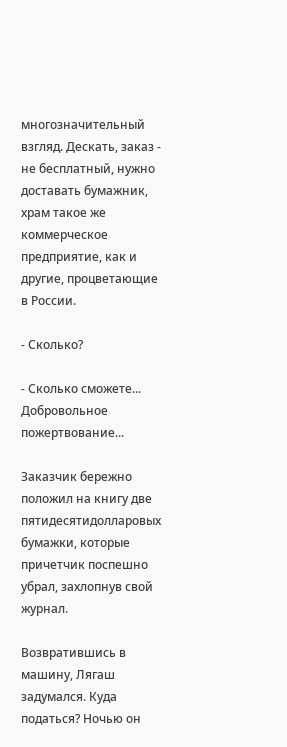многозначительный взгляд. Дескать, заказ - не бесплатный, нужно доставать бумажник, храм такое же коммерческое предприятие, как и другие, процветающие в России.

- Сколько?

- Сколько сможете... Добровольное пожертвование...

Заказчик бережно положил на книгу две пятидесятидолларовых бумажки, которые причетчик поспешно убрал, захлопнув свой журнал.

Возвратившись в машину, Лягаш задумался. Куда податься? Ночью он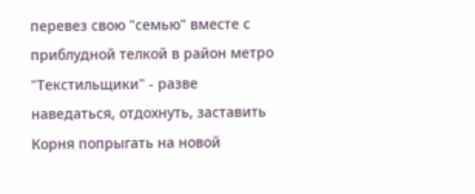перевез свою "семью" вместе с приблудной телкой в район метро "Текстильщики" - разве наведаться, отдохнуть, заставить Корня попрыгать на новой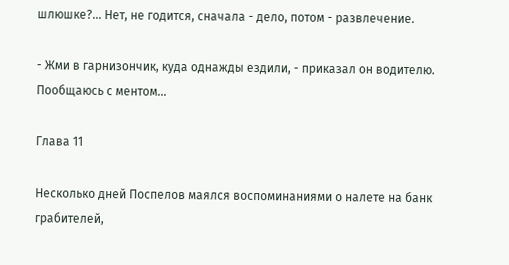шлюшке?... Нет, не годится, сначала - дело, потом - развлечение.

- Жми в гарнизончик, куда однажды ездили, - приказал он водителю. Пообщаюсь с ментом...

Глава 11

Несколько дней Поспелов маялся воспоминаниями о налете на банк грабителей,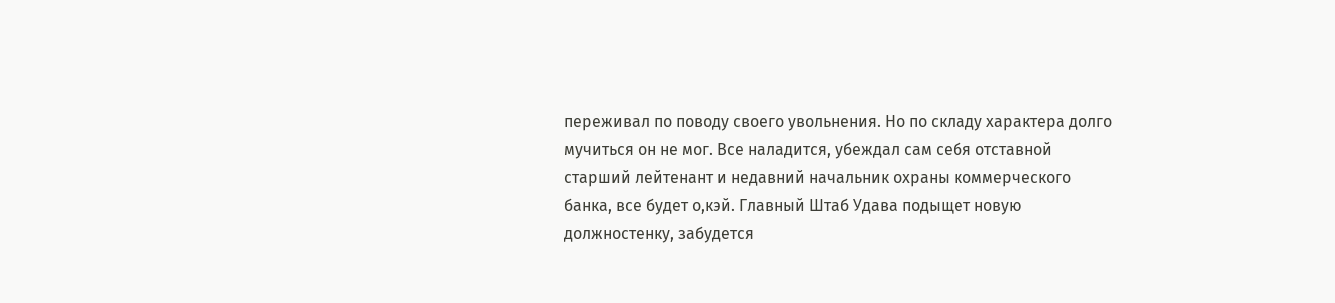переживал по поводу своего увольнения. Но по складу характера долго мучиться он не мог. Все наладится, убеждал сам себя отставной старший лейтенант и недавний начальник охраны коммерческого банка, все будет о,кэй. Главный Штаб Удава подыщет новую должностенку, забудется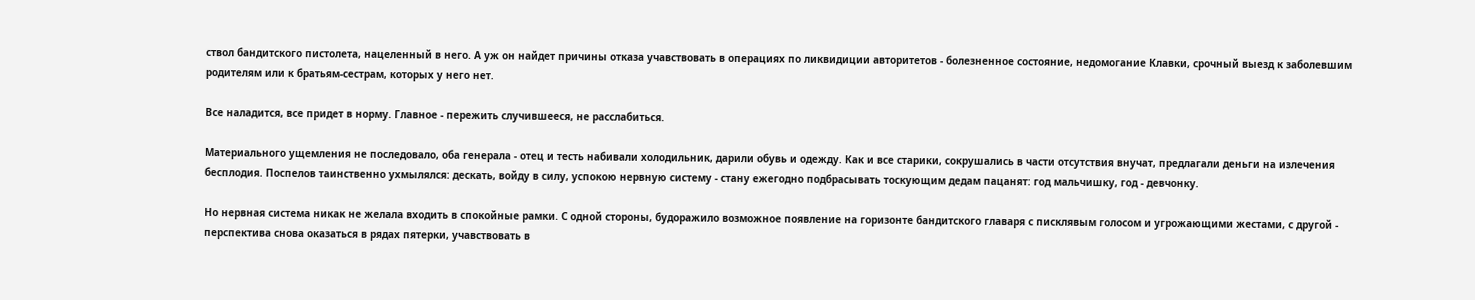ствол бандитского пистолета, нацеленный в него. А уж он найдет причины отказа учавствовать в операциях по ликвидиции авторитетов - болезненное состояние, недомогание Клавки, срочный выезд к заболевшим родителям или к братьям-сестрам, которых у него нет.

Все наладится, все придет в норму. Главное - пережить случившееся, не расслабиться.

Материального ущемления не последовало, оба генерала - отец и тесть набивали холодильник, дарили обувь и одежду. Как и все старики, сокрушались в части отсутствия внучат, предлагали деньги на излечения бесплодия. Поспелов таинственно ухмылялся: дескать, войду в силу, успокою нервную систему - стану ежегодно подбрасывать тоскующим дедам пацанят: год мальчишку, год - девчонку.

Но нервная система никак не желала входить в спокойные рамки. С одной стороны, будоражило возможное появление на горизонте бандитского главаря с писклявым голосом и угрожающими жестами, с другой - перспектива снова оказаться в рядах пятерки, учавствовать в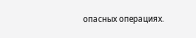опасных операциях.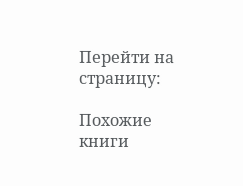Перейти на страницу:

Похожие книги